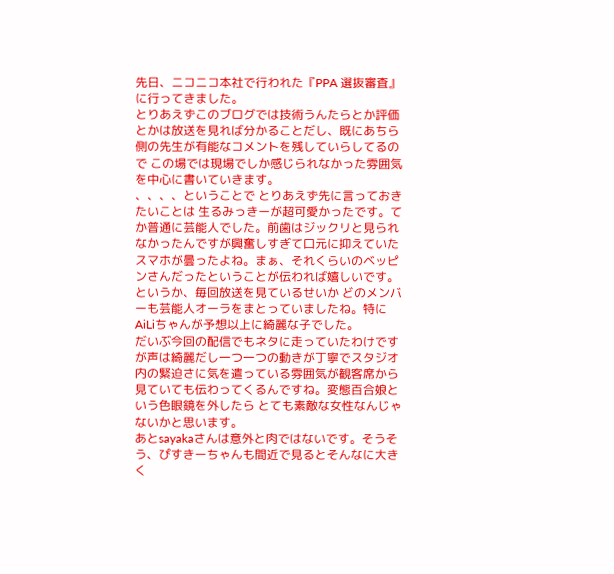先日、ニコニコ本社で行われた『PPA 選抜審査』に行ってきました。
とりあえずこのブログでは技術うんたらとか評価とかは放送を見れば分かることだし、既にあちら側の先生が有能なコメントを残していらしてるので この場では現場でしか感じられなかった雰囲気を中心に書いていきます。
、、、、ということで とりあえず先に言っておきたいことは 生るみっきーが超可愛かったです。てか普通に芸能人でした。前歯はジックリと見られなかったんですが興奮しすぎて口元に抑えていたスマホが曇ったよね。まぁ、それくらいのベッピンさんだったということが伝われば嬉しいです。
というか、毎回放送を見ているせいか どのメンバーも芸能人オーラをまとっていましたね。特にAiLiちゃんが予想以上に綺麗な子でした。
だいぶ今回の配信でもネタに走っていたわけですが声は綺麗だし一つ一つの動きが丁寧でスタジオ内の緊迫さに気を遣っている雰囲気が観客席から見ていても伝わってくるんですね。変態百合娘という色眼鏡を外したら とても素敵な女性なんじゃないかと思います。
あとsayakaさんは意外と肉ではないです。そうそう、ぴすきーちゃんも間近で見るとそんなに大きく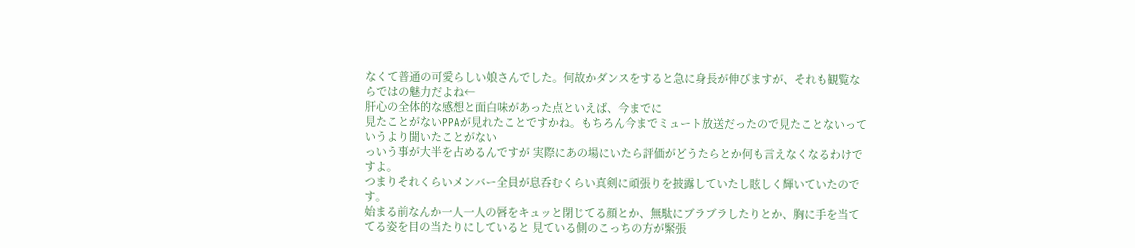なくて普通の可愛らしい娘さんでした。何故かダンスをすると急に身長が伸びますが、それも観覧ならではの魅力だよね←
肝心の全体的な感想と面白味があった点といえば、今までに
見たことがないPPAが見れたことですかね。もちろん今までミュート放送だったので見たことないっていうより聞いたことがない
っいう事が大半を占めるんですが 実際にあの場にいたら評価がどうたらとか何も言えなくなるわけですよ。
つまりそれくらいメンバー全員が息呑むくらい真剣に頑張りを披露していたし眩しく輝いていたのです。
始まる前なんか一人一人の唇をキュッと閉じてる顔とか、無駄にブラブラしたりとか、胸に手を当ててる姿を目の当たりにしていると 見ている側のこっちの方が緊張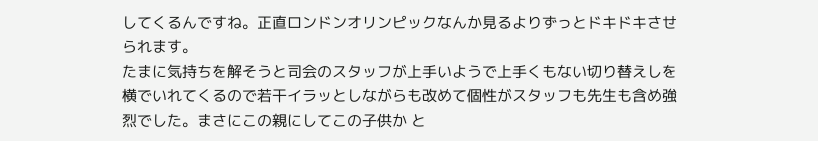してくるんですね。正直ロンドンオリンピックなんか見るよりずっとドキドキさせられます。
たまに気持ちを解そうと司会のスタッフが上手いようで上手くもない切り替えしを横でいれてくるので若干イラッとしながらも改めて個性がスタッフも先生も含め強烈でした。まさにこの親にしてこの子供か と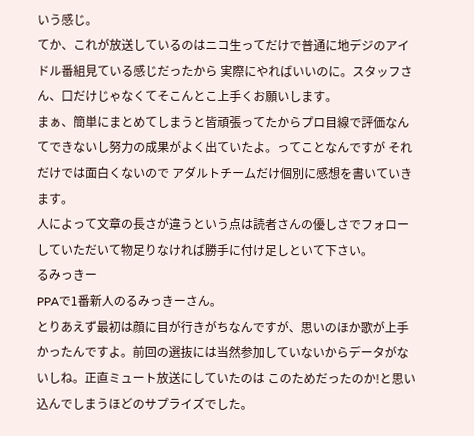いう感じ。
てか、これが放送しているのはニコ生ってだけで普通に地デジのアイドル番組見ている感じだったから 実際にやればいいのに。スタッフさん、口だけじゃなくてそこんとこ上手くお願いします。
まぁ、簡単にまとめてしまうと皆頑張ってたからプロ目線で評価なんてできないし努力の成果がよく出ていたよ。ってことなんですが それだけでは面白くないので アダルトチームだけ個別に感想を書いていきます。
人によって文章の長さが違うという点は読者さんの優しさでフォローしていただいて物足りなければ勝手に付け足しといて下さい。
るみっきー
PPAで1番新人のるみっきーさん。
とりあえず最初は顔に目が行きがちなんですが、思いのほか歌が上手かったんですよ。前回の選抜には当然参加していないからデータがないしね。正直ミュート放送にしていたのは このためだったのか!と思い込んでしまうほどのサプライズでした。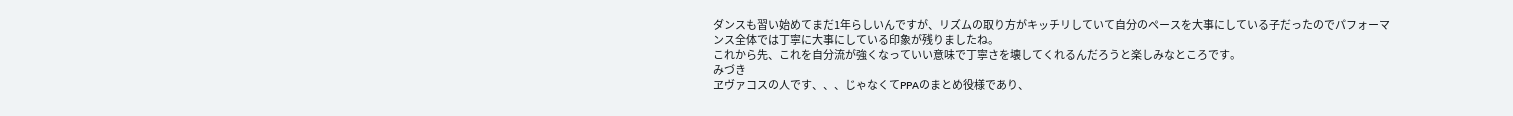ダンスも習い始めてまだ1年らしいんですが、リズムの取り方がキッチリしていて自分のペースを大事にしている子だったのでパフォーマンス全体では丁寧に大事にしている印象が残りましたね。
これから先、これを自分流が強くなっていい意味で丁寧さを壊してくれるんだろうと楽しみなところです。
みづき
ヱヴァコスの人です、、、じゃなくてPPAのまとめ役様であり、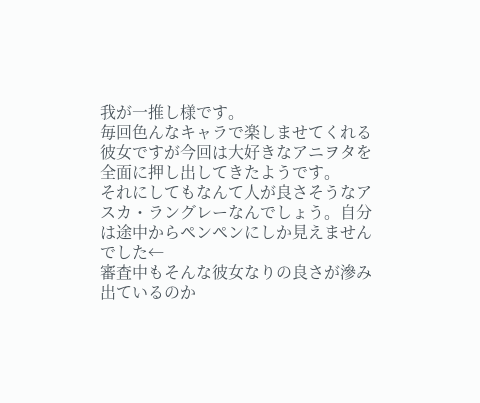我が一推し様です。
毎回色んなキャラで楽しませてくれる彼女ですが今回は大好きなアニヲタを全面に押し出してきたようです。
それにしてもなんて人が良さそうなアスカ・ラングレーなんでしょう。自分は途中からペンペンにしか見えませんでした←
審査中もそんな彼女なりの良さが滲み出ているのか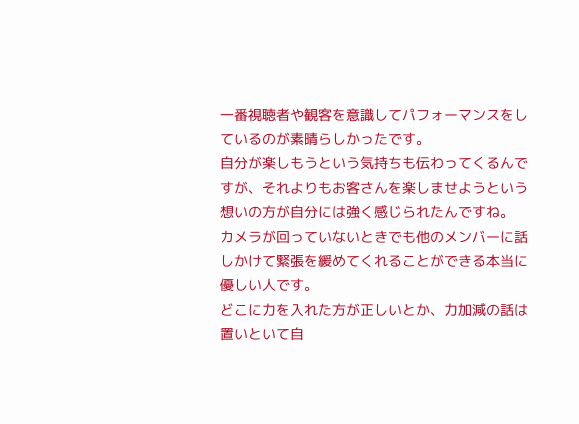一番視聴者や観客を意識してパフォーマンスをしているのが素晴らしかったです。
自分が楽しもうという気持ちも伝わってくるんですが、それよりもお客さんを楽しませようという想いの方が自分には強く感じられたんですね。
カメラが回っていないときでも他のメンバーに話しかけて緊張を緩めてくれることができる本当に優しい人です。
どこに力を入れた方が正しいとか、力加減の話は置いといて自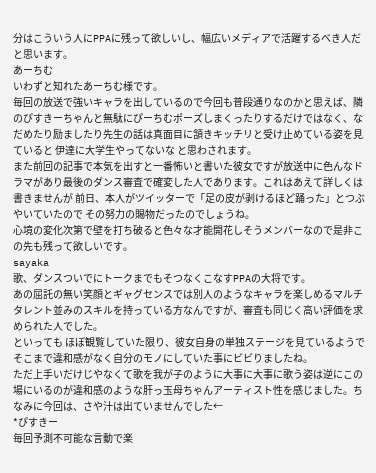分はこういう人にPPAに残って欲しいし、幅広いメディアで活躍するべき人だと思います。
あーちむ
いわずと知れたあーちむ様です。
毎回の放送で強いキャラを出しているので今回も普段通りなのかと思えば、隣のぴすきーちゃんと無駄にぴーちむポーズしまくったりするだけではなく、なだめたり励ましたり先生の話は真面目に頷きキッチリと受け止めている姿を見ていると 伊達に大学生やってないな と思わされます。
また前回の記事で本気を出すと一番怖いと書いた彼女ですが放送中に色んなドラマがあり最後のダンス審査で確変した人であります。これはあえて詳しくは書きませんが 前日、本人がツイッターで「足の皮が剥けるほど踊った」とつぶやいていたので その努力の賜物だったのでしょうね。
心境の変化次第で壁を打ち破ると色々な才能開花しそうメンバーなので是非この先も残って欲しいです。
sayaka
歌、ダンスついでにトークまでもそつなくこなすPPAの大将です。
あの屈託の無い笑顔とギャグセンスでは別人のようなキャラを楽しめるマルチタレント並みのスキルを持っている方なんですが、審査も同じく高い評価を求められた人でした。
といっても ほぼ観覧していた限り、彼女自身の単独ステージを見ているようでそこまで違和感がなく自分のモノにしていた事にビビりましたね。
ただ上手いだけじやなくて歌を我が子のように大事に大事に歌う姿は逆にこの場にいるのが違和感のような肝っ玉母ちゃんアーティスト性を感じました。ちなみに今回は、さや汁は出ていませんでした←
*ぴすきー
毎回予測不可能な言動で楽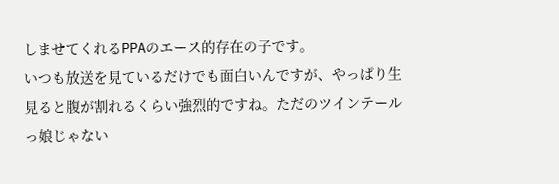しませてくれるPPAのエース的存在の子です。
いつも放送を見ているだけでも面白いんですが、やっぱり生見ると腹が割れるくらい強烈的ですね。ただのツインテールっ娘じゃない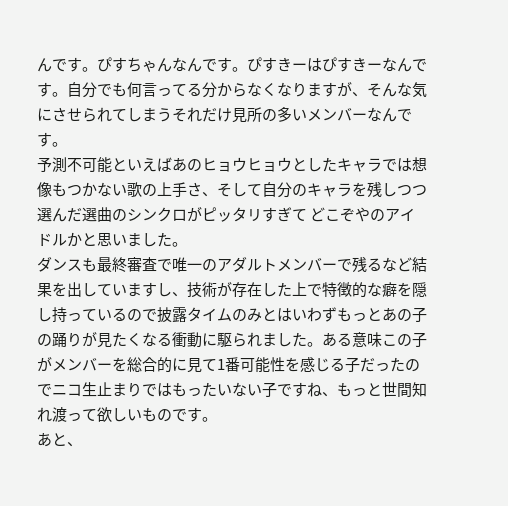んです。ぴすちゃんなんです。ぴすきーはぴすきーなんです。自分でも何言ってる分からなくなりますが、そんな気にさせられてしまうそれだけ見所の多いメンバーなんです。
予測不可能といえばあのヒョウヒョウとしたキャラでは想像もつかない歌の上手さ、そして自分のキャラを残しつつ選んだ選曲のシンクロがピッタリすぎて どこぞやのアイドルかと思いました。
ダンスも最終審査で唯一のアダルトメンバーで残るなど結果を出していますし、技術が存在した上で特徴的な癖を隠し持っているので披露タイムのみとはいわずもっとあの子の踊りが見たくなる衝動に駆られました。ある意味この子がメンバーを総合的に見て1番可能性を感じる子だったのでニコ生止まりではもったいない子ですね、もっと世間知れ渡って欲しいものです。
あと、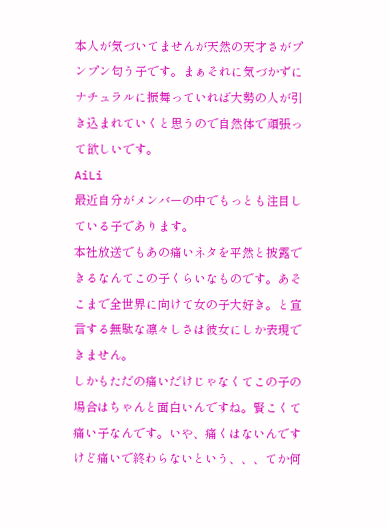本人が気づいてませんが天然の天才さがプンプン匂う子です。まぁそれに気づかずにナチュラルに振舞っていれば大勢の人が引き込まれていくと思うので自然体で頑張って欲しいです。
AiLi
最近自分がメンバーの中でもっとも注目している子であります。
本社放送でもあの痛いネタを平然と披露できるなんてこの子くらいなものです。あそこまで全世界に向けて女の子大好き。と宣言する無駄な凛々しさは彼女にしか表現できません。
しかもただの痛いだけじゃなくてこの子の場合はちゃんと面白いんですね。賢こくて痛い子なんです。いや、痛くはないんですけど痛いで終わらないという、、、てか何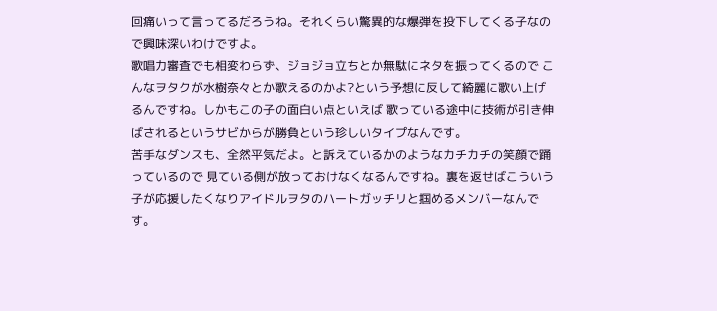回痛いって言ってるだろうね。それくらい驚異的な爆弾を投下してくる子なので興味深いわけですよ。
歌唱力審査でも相変わらず、ジョジョ立ちとか無駄にネタを振ってくるので こんなヲタクが水樹奈々とか歌えるのかよ?という予想に反して綺麗に歌い上げるんですね。しかもこの子の面白い点といえば 歌っている途中に技術が引き伸ばされるというサビからが勝負という珍しいタイプなんです。
苦手なダンスも、全然平気だよ。と訴えているかのようなカチカチの笑顔で踊っているので 見ている側が放っておけなくなるんですね。裏を返せばこういう子が応援したくなりアイドルヲタのハートガッチリと掴めるメンバーなんです。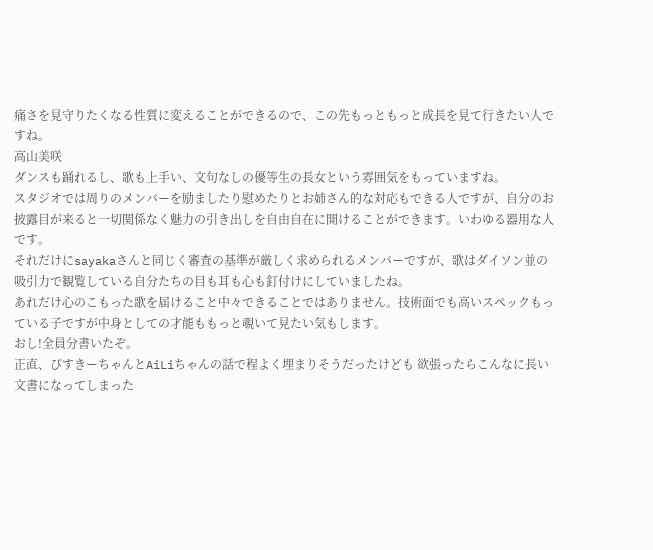痛さを見守りたくなる性質に変えることができるので、この先もっともっと成長を見て行きたい人ですね。
高山美咲
ダンスも踊れるし、歌も上手い、文句なしの優等生の長女という雰囲気をもっていますね。
スタジオでは周りのメンバーを励ましたり慰めたりとお姉さん的な対応もできる人ですが、自分のお披露目が来ると一切関係なく魅力の引き出しを自由自在に開けることができます。いわゆる器用な人です。
それだけにsayakaさんと同じく審査の基準が厳しく求められるメンバーですが、歌はダイソン並の吸引力で観覧している自分たちの目も耳も心も釘付けにしていましたね。
あれだけ心のこもった歌を届けること中々できることではありません。技術面でも高いスペックもっている子ですが中身としての才能ももっと覗いて見たい気もします。
おし!全員分書いたぞ。
正直、ぴすきーちゃんとAiLiちゃんの話で程よく埋まりそうだったけども 欲張ったらこんなに長い文書になってしまった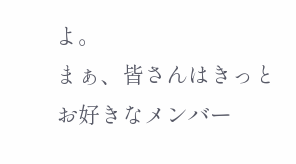よ。
まぁ、皆さんはきっとお好きなメンバー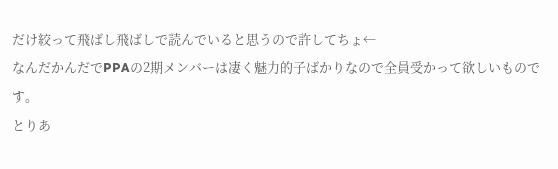だけ絞って飛ばし飛ばしで読んでいると思うので許してちょ←
なんだかんだでPPAの2期メンバーは凄く魅力的子ばかりなので全員受かって欲しいものです。
とりあ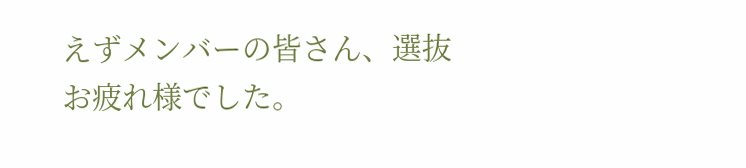えずメンバーの皆さん、選抜お疲れ様でした。